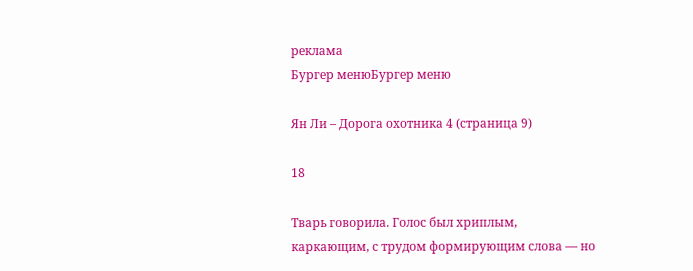реклама
Бургер менюБургер меню

Ян Ли – Дорога охотника 4 (страница 9)

18

Тварь говорила. Голос был хриплым, каркающим, с трудом формирующим слова — но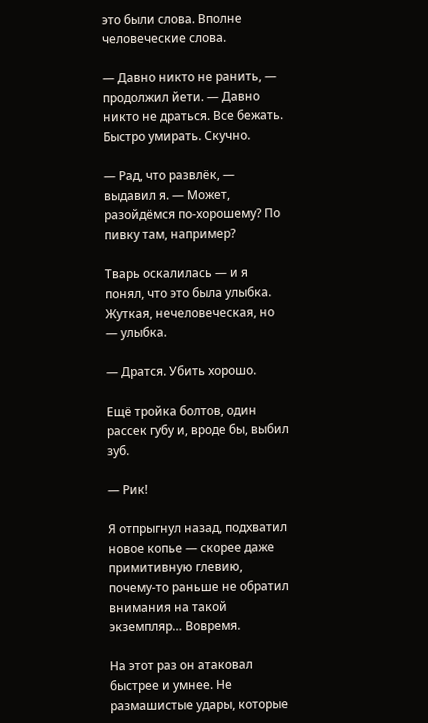это были слова. Вполне человеческие слова.

— Давно никто не ранить, — продолжил йети. — Давно никто не драться. Все бежать. Быстро умирать. Скучно.

— Рад, что развлёк, — выдавил я. — Может, разойдёмся по-хорошему? По пивку там, например?

Тварь оскалилась — и я понял, что это была улыбка. Жуткая, нечеловеческая, но — улыбка.

— Дратся. Убить хорошо.

Ещё тройка болтов, один рассек губу и, вроде бы, выбил зуб.

— Рик!

Я отпрыгнул назад, подхватил новое копье — скорее даже примитивную глевию, почему-то раньше не обратил внимания на такой экземпляр… Вовремя.

На этот раз он атаковал быстрее и умнее. Не размашистые удары, которые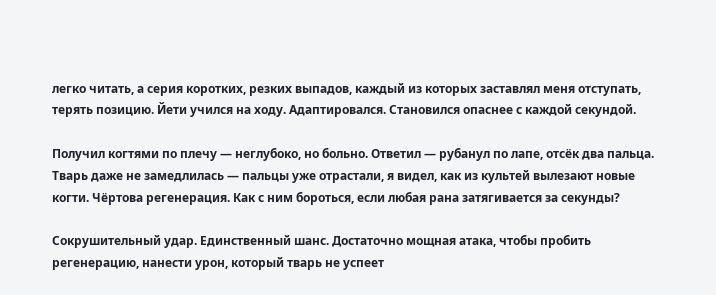легко читать, а серия коротких, резких выпадов, каждый из которых заставлял меня отступать, терять позицию. Йети учился на ходу. Адаптировался. Становился опаснее с каждой секундой.

Получил когтями по плечу — неглубоко, но больно. Ответил — рубанул по лапе, отсёк два пальца. Тварь даже не замедлилась — пальцы уже отрастали, я видел, как из культей вылезают новые когти. Чёртова регенерация. Как с ним бороться, если любая рана затягивается за секунды?

Сокрушительный удар. Единственный шанс. Достаточно мощная атака, чтобы пробить регенерацию, нанести урон, который тварь не успеет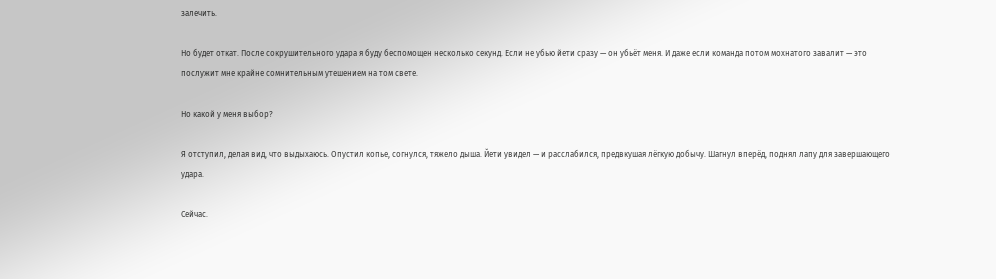залечить.

Но будет откат. После сокрушительного удара я буду беспомощен несколько секунд. Если не убью йети сразу — он убьёт меня. И даже если команда потом мохнатого завалит — это послужит мне крайне сомнительным утешением на том свете.

Но какой у меня выбор?

Я отступил, делая вид, что выдыхаюсь. Опустил копье, согнулся, тяжело дыша. Йети увидел — и расслабился, предвкушая лёгкую добычу. Шагнул вперёд, поднял лапу для завершающего удара.

Сейчас.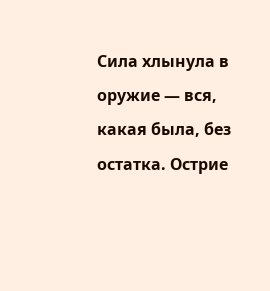Сила хлынула в оружие — вся, какая была, без остатка. Острие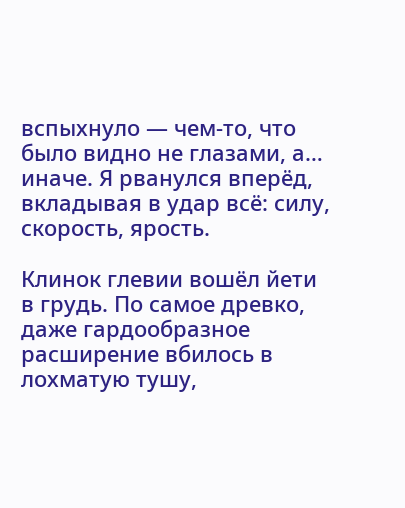вспыхнуло — чем-то, что было видно не глазами, а… иначе. Я рванулся вперёд, вкладывая в удар всё: силу, скорость, ярость.

Клинок глевии вошёл йети в грудь. По самое древко, даже гардообразное расширение вбилось в лохматую тушу,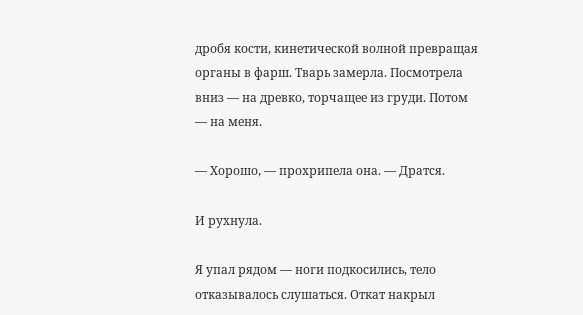дробя кости, кинетической волной превращая органы в фарш. Тварь замерла. Посмотрела вниз — на древко, торчащее из груди. Потом — на меня.

— Хорошо, — прохрипела она. — Дратся.

И рухнула.

Я упал рядом — ноги подкосились, тело отказывалось слушаться. Откат накрыл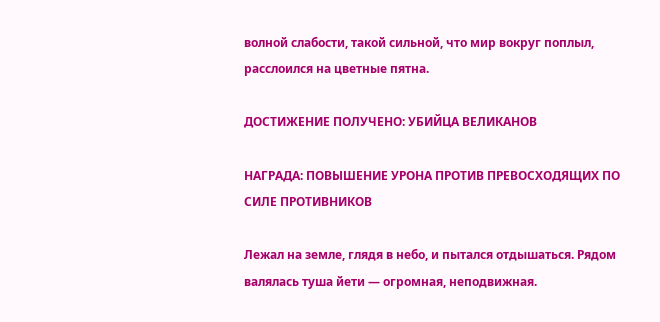волной слабости, такой сильной, что мир вокруг поплыл, расслоился на цветные пятна.

ДОСТИЖЕНИЕ ПОЛУЧЕНО: УБИЙЦА ВЕЛИКАНОВ

НАГРАДА: ПОВЫШЕНИЕ УРОНА ПРОТИВ ПРЕВОСХОДЯЩИХ ПО СИЛЕ ПРОТИВНИКОВ

Лежал на земле, глядя в небо, и пытался отдышаться. Рядом валялась туша йети — огромная, неподвижная.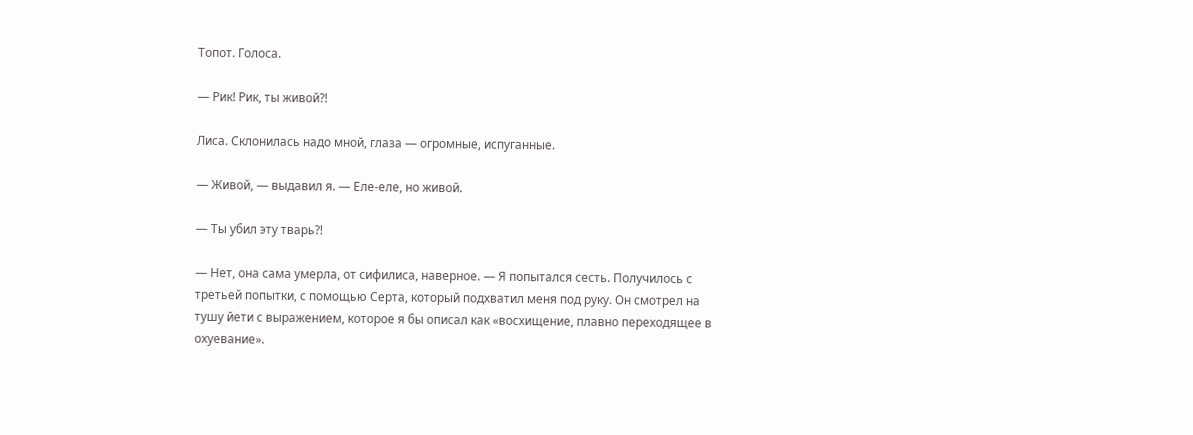Топот. Голоса.

— Рик! Рик, ты живой⁈

Лиса. Склонилась надо мной, глаза — огромные, испуганные.

— Живой, — выдавил я. — Еле-еле, но живой.

— Ты убил эту тварь⁈

— Нет, она сама умерла, от сифилиса, наверное. — Я попытался сесть. Получилось с третьей попытки, с помощью Серта, который подхватил меня под руку. Он смотрел на тушу йети с выражением, которое я бы описал как «восхищение, плавно переходящее в охуевание».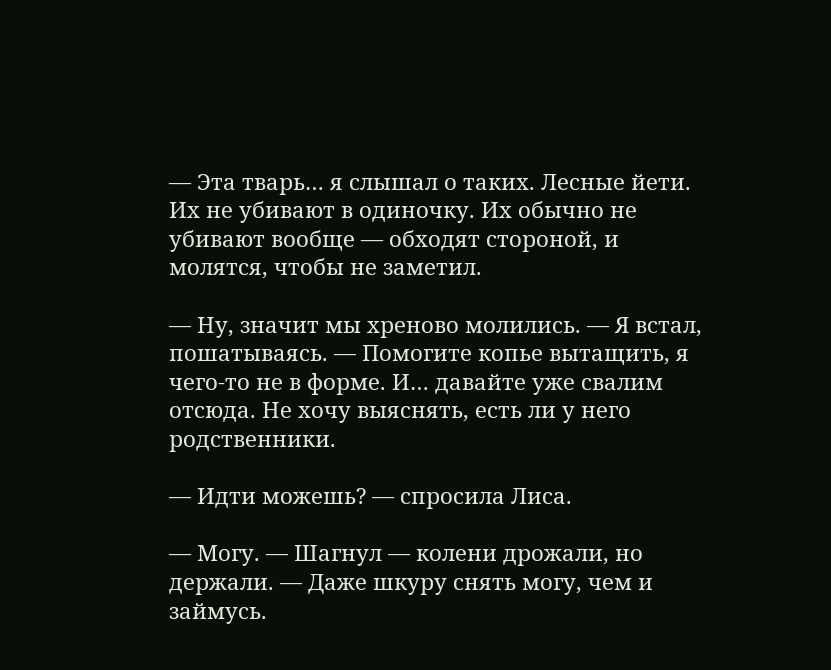— Эта тварь… я слышал о таких. Лесные йети. Их не убивают в одиночку. Их обычно не убивают вообще — обходят стороной, и молятся, чтобы не заметил.

— Ну, значит мы хреново молились. — Я встал, пошатываясь. — Помогите копье вытащить, я чего-то не в форме. И… давайте уже свалим отсюда. Не хочу выяснять, есть ли у него родственники.

— Идти можешь? — спросила Лиса.

— Могу. — Шагнул — колени дрожали, но держали. — Даже шкуру снять могу, чем и займусь.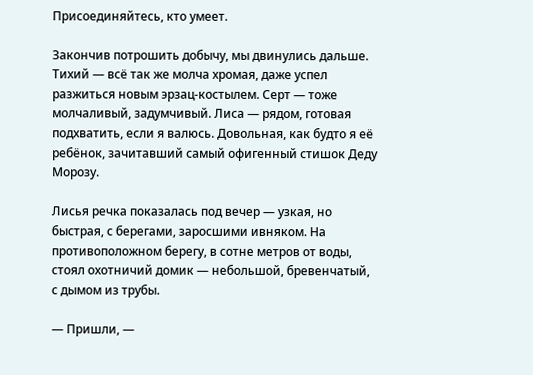Присоединяйтесь, кто умеет.

Закончив потрошить добычу, мы двинулись дальше. Тихий — всё так же молча хромая, даже успел разжиться новым эрзац-костылем. Серт — тоже молчаливый, задумчивый. Лиса — рядом, готовая подхватить, если я валюсь. Довольная, как будто я её ребёнок, зачитавший самый офигенный стишок Деду Морозу.

Лисья речка показалась под вечер — узкая, но быстрая, с берегами, заросшими ивняком. На противоположном берегу, в сотне метров от воды, стоял охотничий домик — небольшой, бревенчатый, с дымом из трубы.

— Пришли, —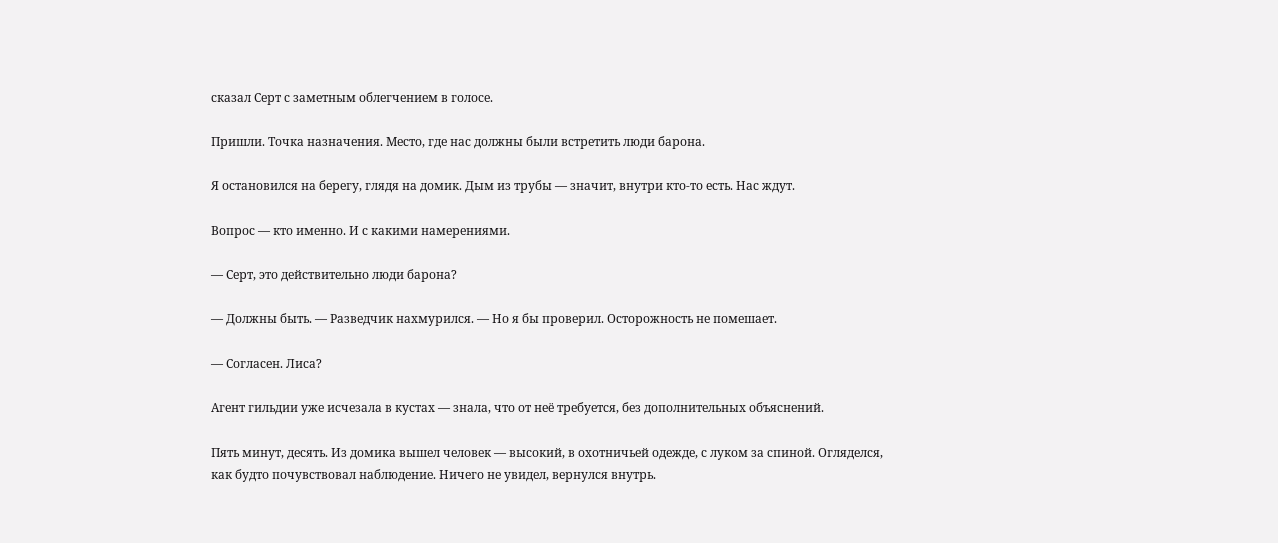сказал Серт с заметным облегчением в голосе.

Пришли. Точка назначения. Место, где нас должны были встретить люди барона.

Я остановился на берегу, глядя на домик. Дым из трубы — значит, внутри кто-то есть. Нас ждут.

Вопрос — кто именно. И с какими намерениями.

— Серт, это действительно люди барона?

— Должны быть. — Разведчик нахмурился. — Но я бы проверил. Осторожность не помешает.

— Согласен. Лиса?

Агент гильдии уже исчезала в кустах — знала, что от неё требуется, без дополнительных объяснений.

Пять минут, десять. Из домика вышел человек — высокий, в охотничьей одежде, с луком за спиной. Огляделся, как будто почувствовал наблюдение. Ничего не увидел, вернулся внутрь.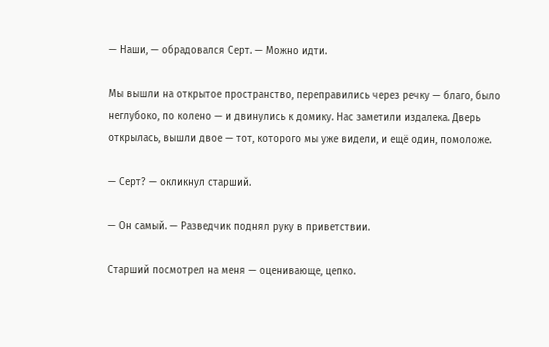— Наши, — обрадовался Серт. — Можно идти.

Мы вышли на открытое пространство, переправились через речку — благо, было неглубоко, по колено — и двинулись к домику. Нас заметили издалека. Дверь открылась, вышли двое — тот, которого мы уже видели, и ещё один, помоложе.

— Серт? — окликнул старший.

— Он самый. — Разведчик поднял руку в приветствии.

Старший посмотрел на меня — оценивающе, цепко.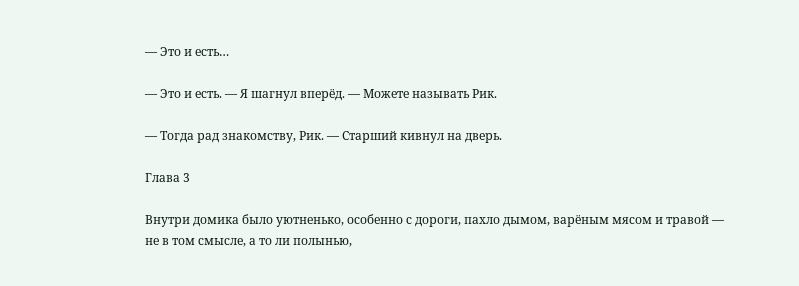— Это и есть…

— Это и есть. — Я шагнул вперёд. — Можете называть Рик.

— Тогда рад знакомству, Рик. — Старший кивнул на дверь.

Глава 3

Внутри домика было уютненько, особенно с дороги, пахло дымом, варёным мясом и травой — не в том смысле, а то ли полынью,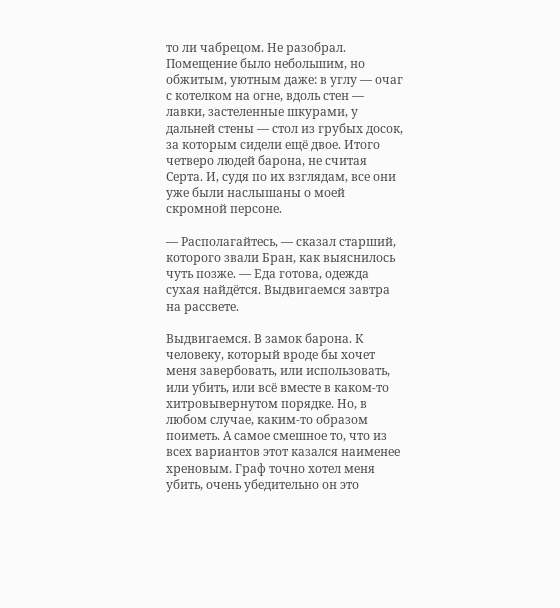то ли чабрецом. Не разобрал. Помещение было небольшим, но обжитым, уютным даже: в углу — очаг с котелком на огне, вдоль стен — лавки, застеленные шкурами, у дальней стены — стол из грубых досок, за которым сидели ещё двое. Итого четверо людей барона, не считая Серта. И, судя по их взглядам, все они уже были наслышаны о моей скромной персоне.

— Располагайтесь, — сказал старший, которого звали Бран, как выяснилось чуть позже. — Еда готова, одежда сухая найдётся. Выдвигаемся завтра на рассвете.

Выдвигаемся. В замок барона. К человеку, который вроде бы хочет меня завербовать, или использовать, или убить, или всё вместе в каком-то хитровывернутом порядке. Но, в любом случае, каким-то образом поиметь. А самое смешное то, что из всех вариантов этот казался наименее хреновым. Граф точно хотел меня убить, очень убедительно он это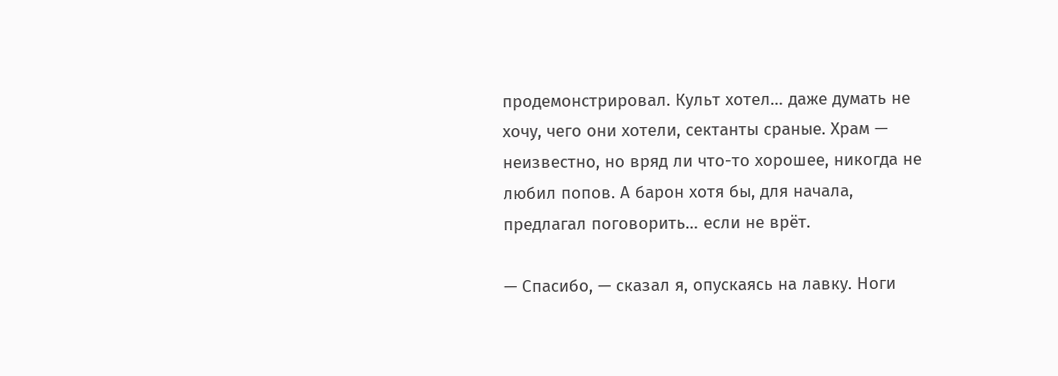продемонстрировал. Культ хотел… даже думать не хочу, чего они хотели, сектанты сраные. Храм — неизвестно, но вряд ли что-то хорошее, никогда не любил попов. А барон хотя бы, для начала, предлагал поговорить… если не врёт.

— Спасибо, — сказал я, опускаясь на лавку. Ноги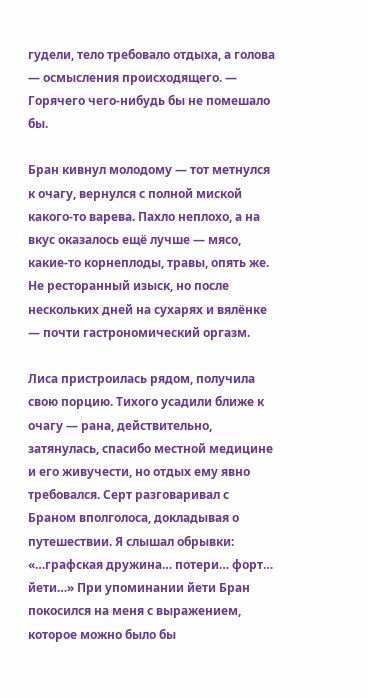гудели, тело требовало отдыха, а голова — осмысления происходящего. — Горячего чего-нибудь бы не помешало бы.

Бран кивнул молодому — тот метнулся к очагу, вернулся с полной миской какого-то варева. Пахло неплохо, а на вкус оказалось ещё лучше — мясо, какие-то корнеплоды, травы, опять же. Не ресторанный изыск, но после нескольких дней на сухарях и вялёнке — почти гастрономический оргазм.

Лиса пристроилась рядом, получила свою порцию. Тихого усадили ближе к очагу — рана, действительно, затянулась, спасибо местной медицине и его живучести, но отдых ему явно требовался. Серт разговаривал с Браном вполголоса, докладывая о путешествии. Я слышал обрывки: «…графская дружина… потери… форт… йети…» При упоминании йети Бран покосился на меня с выражением, которое можно было бы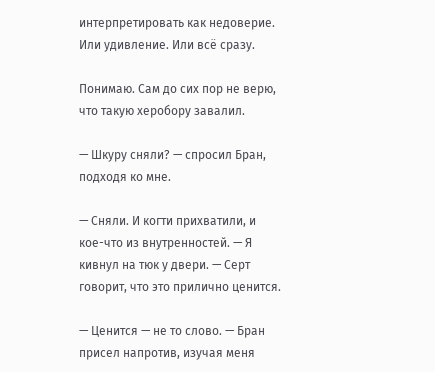интерпретировать как недоверие. Или удивление. Или всё сразу.

Понимаю. Сам до сих пор не верю, что такую херобору завалил.

— Шкуру сняли? — спросил Бран, подходя ко мне.

— Сняли. И когти прихватили, и кое-что из внутренностей. — Я кивнул на тюк у двери. — Серт говорит, что это прилично ценится.

— Ценится — не то слово. — Бран присел напротив, изучая меня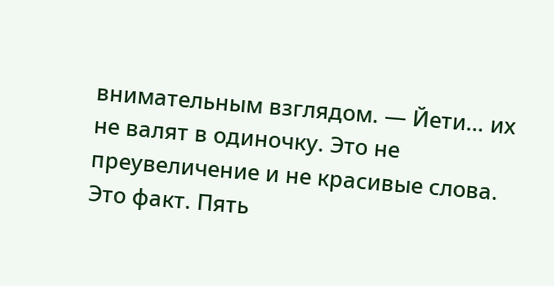внимательным взглядом. — Йети… их не валят в одиночку. Это не преувеличение и не красивые слова. Это факт. Пять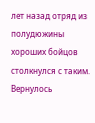лет назад отряд из полудюжины хороших бойцов столкнулся с таким. Вернулось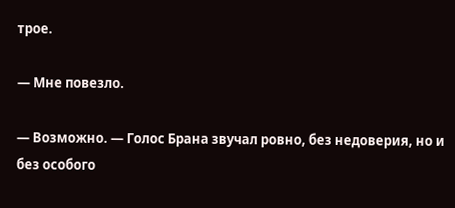трое.

— Мне повезло.

— Возможно. — Голос Брана звучал ровно, без недоверия, но и без особого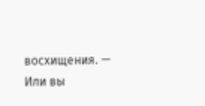восхищения. — Или вы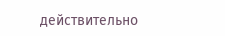действительно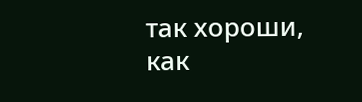так хороши, как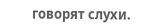говорят слухи.